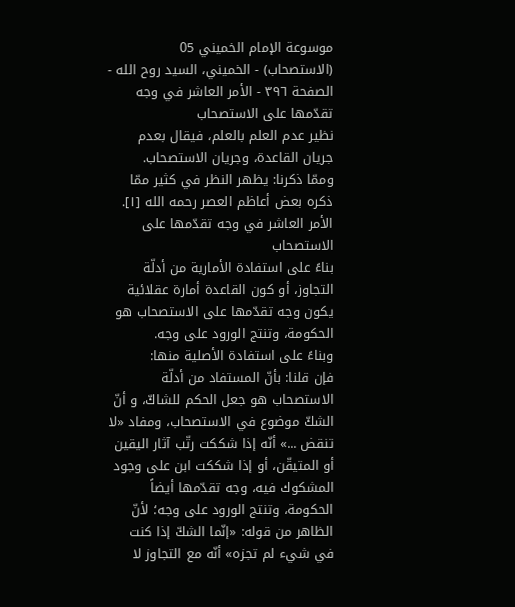موسوعة الإمام الخميني 05 (الاستصحاب) - الخميني، السيد روح الله - الصفحة ٣٩٦ - الأمر العاشر في وجه تقدّمها على الاستصحاب
نظير عدم العلم بالعلم، فيقال بعدم جريان القاعدة، وجريان الاستصحاب.
وممّا ذكرنا: يظهر النظر في كثير ممّا ذكره بعض أعاظم العصر رحمه الله [١].
الأمر العاشر في وجه تقدّمها على الاستصحاب
بناءً على استفادة الأمارية من أدلّة التجاوز، أو كون القاعدة أمارة عقلائية يكون وجه تقدّمها على الاستصحاب هو الحكومة، وتنتج الورود على وجه.
وبناءً على استفادة الأصلية منها:
فإن قلنا: بأنّ المستفاد من أدلّة الاستصحاب هو جعل الحكم للشاكّ، و أنّ الشكّ موضوع في الاستصحاب، ومفاد «لا تنقض ...» أنّه إذا شككت رتّب آثار اليقين أو المتيقّن، أو إذا شككت ابن على وجود المشكوك فيه، وجه تقدّمها أيضاً الحكومة، وتنتج الورود على وجه؛ لأنّ الظاهر من قوله: «إنّما الشكّ إذا كنت في شيء لم تجزه» أنّه مع التجاوز لا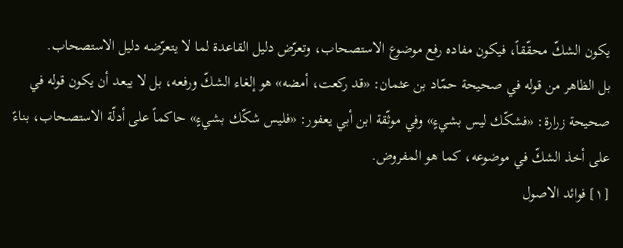يكون الشكّ محقّقاً، فيكون مفاده رفع موضوع الاستصحاب، وتعرّض دليل القاعدة لما لا يتعرّضه دليل الاستصحاب.
بل الظاهر من قوله في صحيحة حمّاد بن عثمان: «قد ركعت، أمضه» هو إلغاء الشكّ ورفعه، بل لا يبعد أن يكون قوله في صحيحة زرارة: «فشكّك ليس بشيءٍ» وفي موثّقة ابن أبي يعفور: «فليس شكّك بشيءٍ» حاكماً على أدلّة الاستصحاب، بناءً على أخذ الشكّ في موضوعه، كما هو المفروض.
[١] فوائد الاصول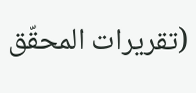(تقريرات المحقّق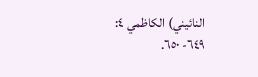النائيني) الكاظمي ٤: ٦٤٩- ٦٥٠.